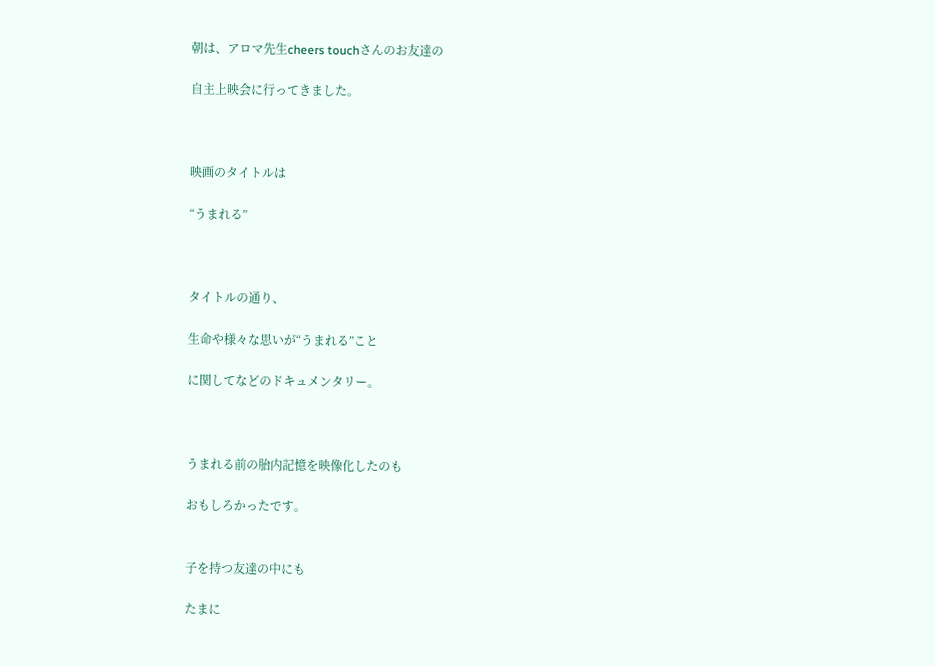朝は、アロマ先生cheers touchさんのお友達の

自主上映会に行ってきました。



映画のタイトルは

“うまれる”



タイトルの通り、

生命や様々な思いが“うまれる”こと

に関してなどのドキュメンタリー。



うまれる前の胎内記憶を映像化したのも

おもしろかったです。


子を持つ友達の中にも

たまに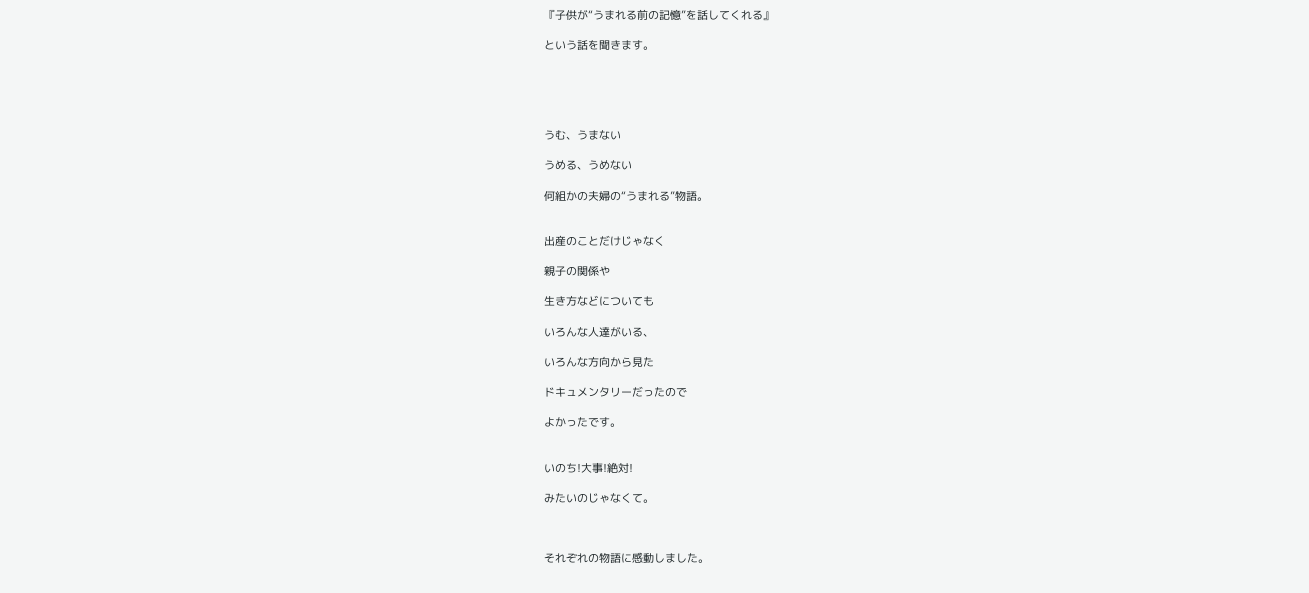『子供が“うまれる前の記憶”を話してくれる』

という話を聞きます。





うむ、うまない

うめる、うめない

何組かの夫婦の“うまれる”物語。


出産のことだけじゃなく

親子の関係や

生き方などについても

いろんな人達がいる、

いろんな方向から見た

ドキュメンタリーだったので

よかったです。


いのち!大事!絶対!

みたいのじゃなくて。



それぞれの物語に感動しました。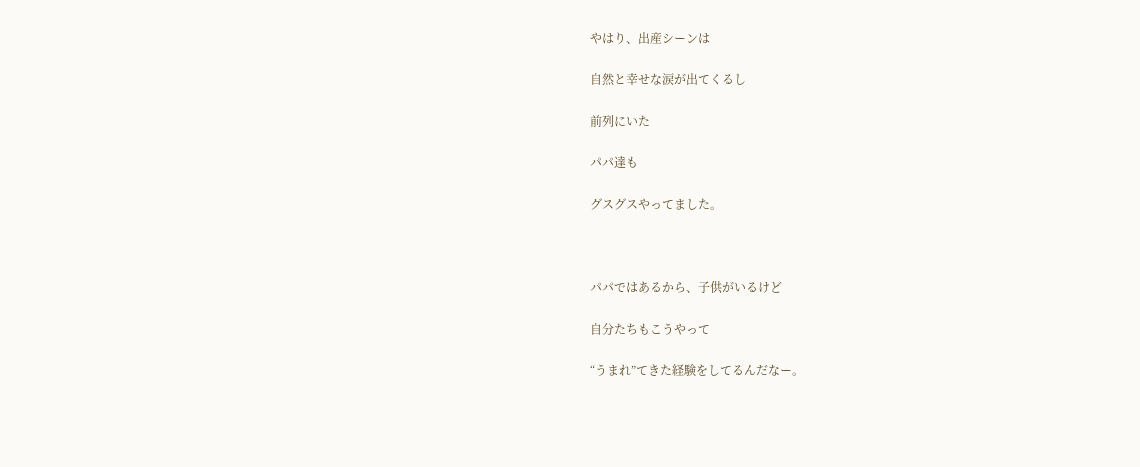やはり、出産シーンは

自然と幸せな涙が出てくるし

前列にいた

パパ達も

グスグスやってました。



パパではあるから、子供がいるけど

自分たちもこうやって

“うまれ”てきた経験をしてるんだなー。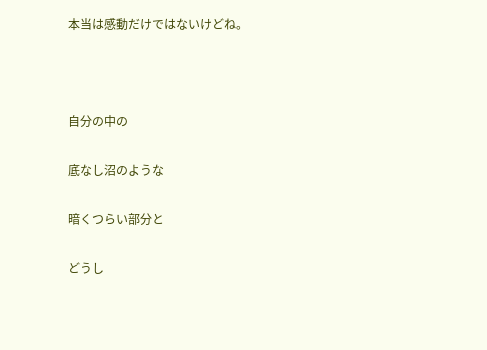本当は感動だけではないけどね。



自分の中の

底なし沼のような

暗くつらい部分と

どうし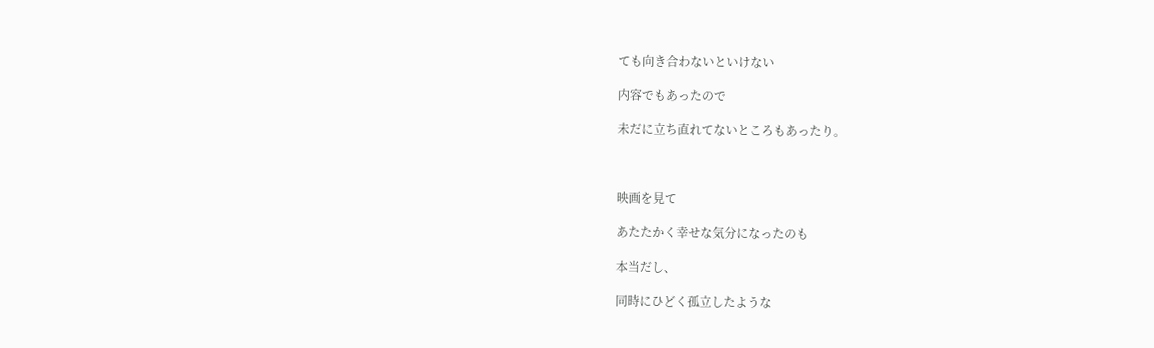ても向き合わないといけない

内容でもあったので

未だに立ち直れてないところもあったり。



映画を見て

あたたかく幸せな気分になったのも

本当だし、

同時にひどく孤立したような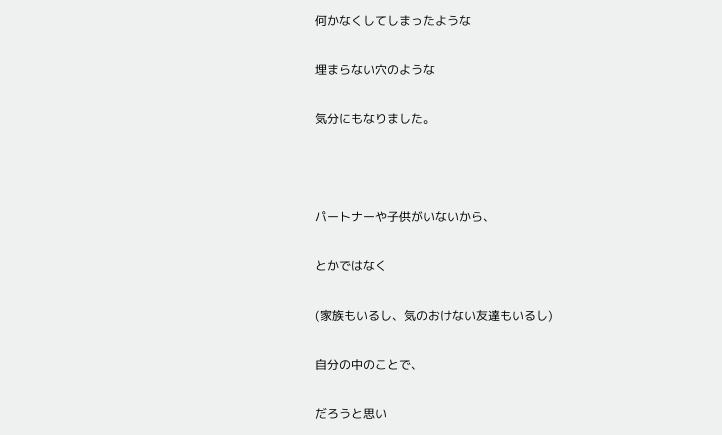何かなくしてしまったような

埋まらない穴のような

気分にもなりました。



パートナーや子供がいないから、

とかではなく

(家族もいるし、気のおけない友達もいるし)

自分の中のことで、

だろうと思い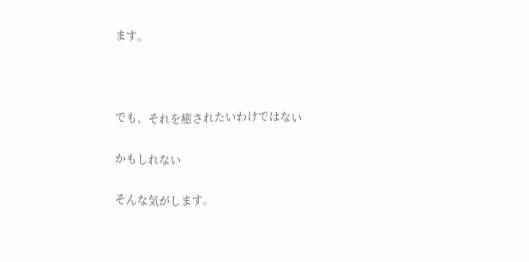ます。



でも、それを癒されたいわけではない

かもしれない

そんな気がします。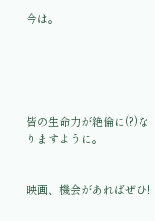今は。





皆の生命力が絶倫に(?)なりますように。


映画、機会があればぜひ!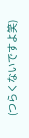(つらくないですよ笑)